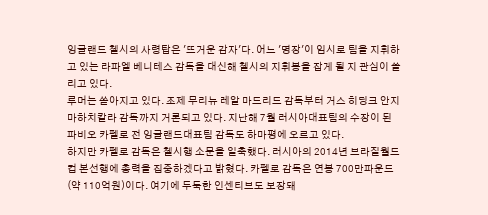잉글랜드 첼시의 사령탑은 '뜨거운 감자'다. 어느 '명장'이 임시로 팀을 지휘하고 있는 라파엘 베니테스 감독을 대신해 첼시의 지휘봉을 잡게 될 지 관심이 쏠리고 있다.
루머는 쏟아지고 있다. 조제 무리뉴 레알 마드리드 감독부터 거스 히딩크 안지 마하치칼라 감독까지 거론되고 있다. 지난해 7월 러시아대표팀의 수장이 된 파비오 카펠로 전 잉글랜드대표팀 감독도 하마평에 오르고 있다.
하지만 카펠로 감독은 첼시행 소문을 일축했다. 러시아의 2014년 브라질월드컵 본선행에 총력을 집중하겠다고 밝혔다. 카펠로 감독은 연봉 700만파운드(약 110억원)이다. 여기에 두둑한 인센티브도 보장돼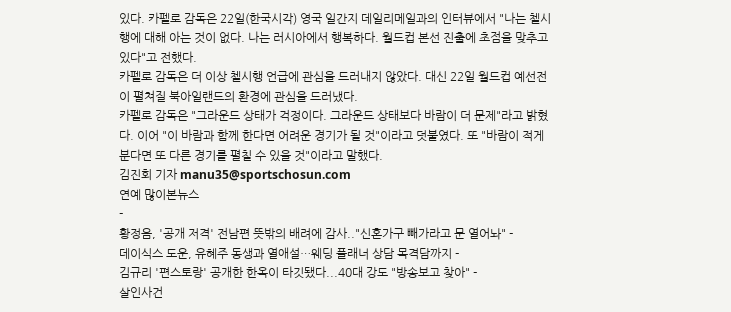있다. 카펠로 감독은 22일(한국시각) 영국 일간지 데일리메일과의 인터뷰에서 "나는 첼시행에 대해 아는 것이 없다. 나는 러시아에서 행복하다. 월드컵 본선 진출에 초점을 맞추고 있다"고 전했다.
카펠로 감독은 더 이상 첼시행 언급에 관심을 드러내지 않았다. 대신 22일 월드컵 예선전이 펼쳐질 북아일랜드의 환경에 관심을 드러냈다.
카펠로 감독은 "그라운드 상태가 걱정이다. 그라운드 상태보다 바람이 더 문제"라고 밝혔다. 이어 "이 바람과 함께 한다면 어려운 경기가 될 것"이라고 덧붙였다. 또 "바람이 적게 분다면 또 다른 경기를 펼칠 수 있을 것"이라고 말했다.
김진회 기자 manu35@sportschosun.com
연예 많이본뉴스
-
황정음, '공개 저격' 전남편 뜻밖의 배려에 감사.."신혼가구 빼가라고 문 열어놔" -
데이식스 도운, 유혜주 동생과 열애설…웨딩 플래너 상담 목격담까지 -
김규리 '편스토랑' 공개한 한옥이 타깃됐다...40대 강도 "방송보고 찾아" -
살인사건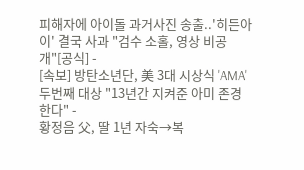피해자에 아이돌 과거사진 송출..'히든아이' 결국 사과 "검수 소홀, 영상 비공개"[공식] -
[속보] 방탄소년단, 美 3대 시상식 'AMA' 두번째 대상 "13년간 지켜준 아미 존경한다" -
황정음 父, 딸 1년 자숙→복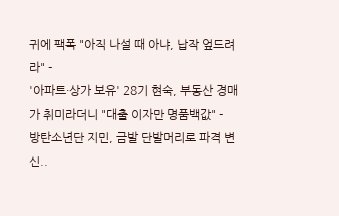귀에 팩폭 "아직 나설 때 아냐, 납작 엎드려라" -
'아파트·상가 보유' 28기 현숙, 부동산 경매가 취미라더니 "대출 이자만 명품백값" -
방탄소년단 지민, 금발 단발머리로 파격 변신..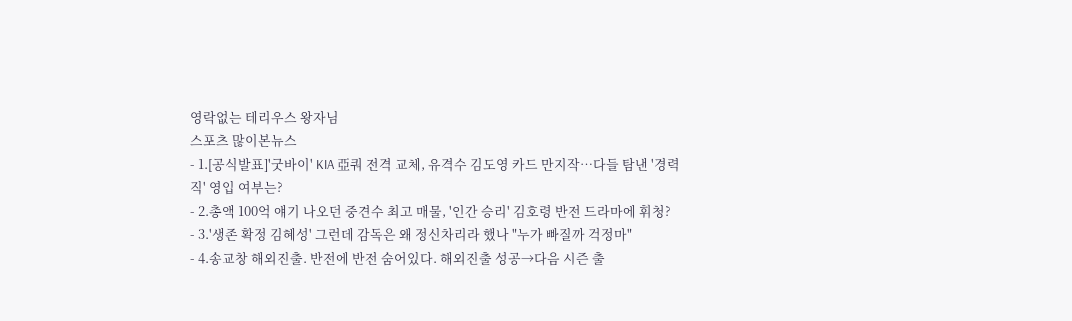영락없는 테리우스 왕자님
스포츠 많이본뉴스
- 1.[공식발표]'굿바이' KIA 亞쿼 전격 교체, 유격수 김도영 카드 만지작…다들 탐낸 '경력직' 영입 여부는?
- 2.총액 100억 얘기 나오던 중견수 최고 매물, '인간 승리' 김호령 반전 드라마에 휘청?
- 3.'생존 확정 김혜성' 그런데 감독은 왜 정신차리라 했나 "누가 빠질까 걱정마"
- 4.송교창 해외진출. 반전에 반전 숨어있다. 해외진출 성공→다음 시즌 출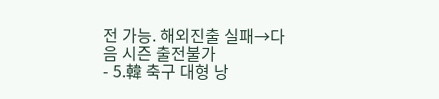전 가능. 해외진출 실패→다음 시즌 출전불가
- 5.韓 축구 대형 낭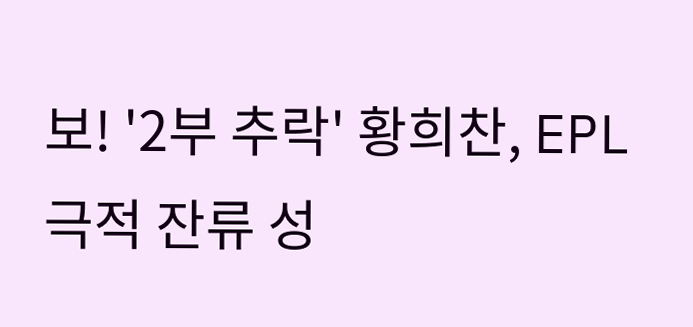보! '2부 추락' 황희찬, EPL 극적 잔류 성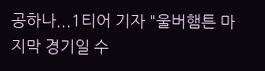공하나...1티어 기자 "울버햄튼 마지막 경기일 수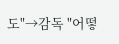도"→감독 "어떻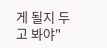게 될지 두고 봐야"